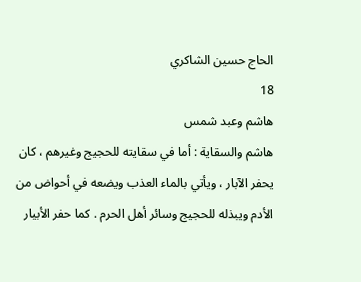الحاج حسين الشاكري
18
هاشم وعبد شمس
هاشم والسقاية : أما في سقايته للحجيج وغيرهم ، كان يحفر الآبار ، ويأتي بالماء العذب ويضعه في أحواض من الأدم ويبذله للحجيج وسائر أهل الحرم . كما حفر الأبيار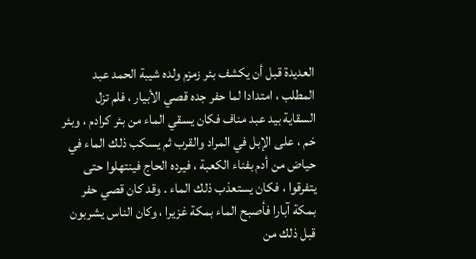العديدة قبل أن يكشف بئر زمزم ولده شيبة الحمد عبد المطلب ، امتدادا لما حفر جده قصي الأبيار ، فلم تزل السقاية بيد عبد مناف فكان يسقي الماء من بئر كرادم ، وبئر خم ، على الإبل في المراد والقرب ثم يسكب ذلك الماء في حياض من أدم بفناء الكعبة ، فيرده الحاج فينتهلوا حتى يتفرقوا ، فكان يستعذب ذلك الماء . وقد كان قصي حفر بمكة آبارا فأصبح الماء بمكة غزيرا ، وكان الناس يشربون قبل ذلك من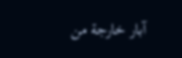آبار خارجة من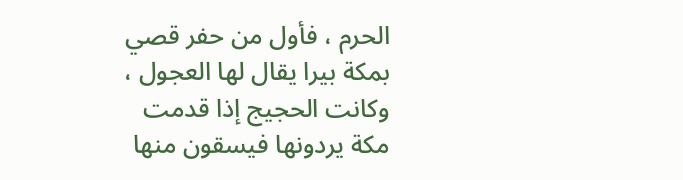الحرم ، فأول من حفر قصي بمكة بيرا يقال لها العجول ، وكانت الحجيج إذا قدمت مكة يردونها فيسقون منها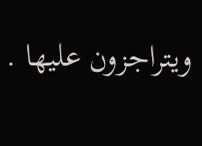ويتراجزون عليها .